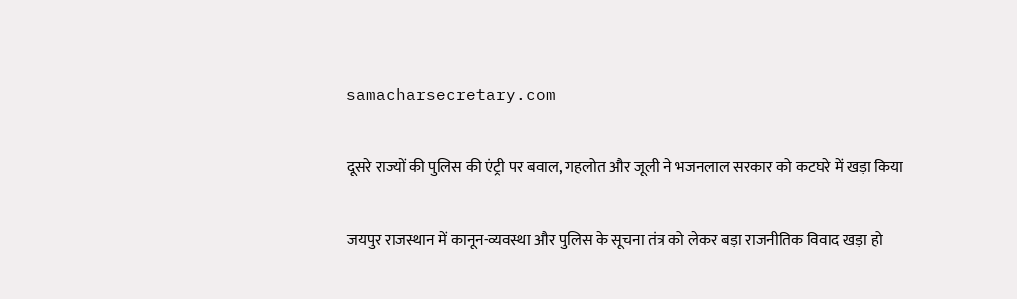samacharsecretary.com

दूसरे राज्यों की पुलिस की एंट्री पर बवाल, गहलोत और जूली ने भजनलाल सरकार को कटघरे में खड़ा किया

जयपुर राजस्थान में कानून-व्यवस्था और पुलिस के सूचना तंत्र को लेकर बड़ा राजनीतिक विवाद खड़ा हो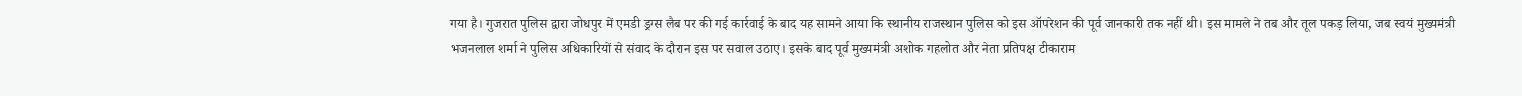गया है। गुजरात पुलिस द्वारा जोधपुर में एमडी ड्रग्स लैब पर की गई कार्रवाई के बाद यह सामने आया कि स्थानीय राजस्थान पुलिस को इस ऑपरेशन की पूर्व जानकारी तक नहीं थी। इस मामले ने तब और तूल पकड़ लिया, जब स्वयं मुख्यमंत्री भजनलाल शर्मा ने पुलिस अधिकारियों से संवाद के दौरान इस पर सवाल उठाए। इसके बाद पूर्व मुख्यमंत्री अशोक गहलोत और नेता प्रतिपक्ष टीकाराम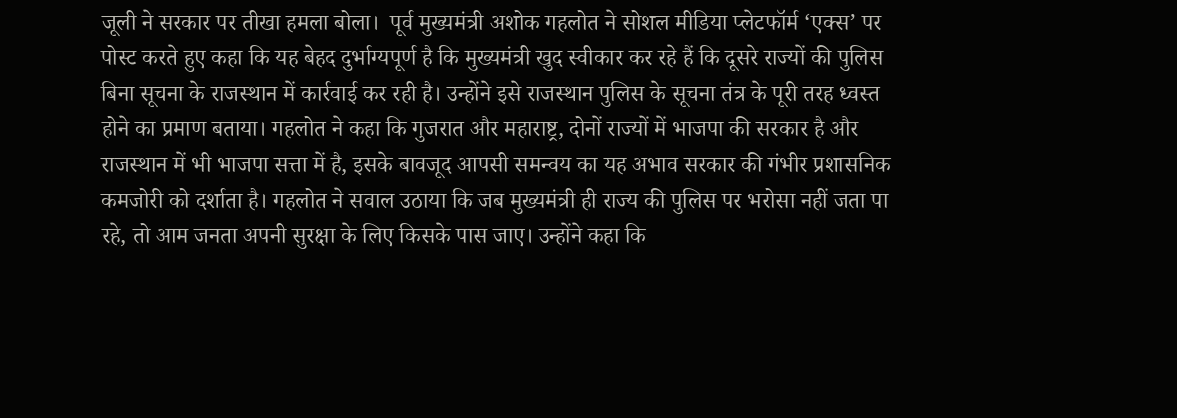जूली ने सरकार पर तीखा हमला बोला।  पूर्व मुख्यमंत्री अशोक गहलोत ने सोशल मीडिया प्लेटफॉर्म ‘एक्स’ पर पोस्ट करते हुए कहा कि यह बेहद दुर्भाग्यपूर्ण है कि मुख्यमंत्री खुद स्वीकार कर रहे हैं कि दूसरे राज्यों की पुलिस बिना सूचना के राजस्थान में कार्रवाई कर रही है। उन्होंने इसे राजस्थान पुलिस के सूचना तंत्र के पूरी तरह ध्वस्त होने का प्रमाण बताया। गहलोत ने कहा कि गुजरात और महाराष्ट्र, दोनों राज्यों में भाजपा की सरकार है और राजस्थान में भी भाजपा सत्ता में है, इसके बावजूद आपसी समन्वय का यह अभाव सरकार की गंभीर प्रशासनिक कमजोरी को दर्शाता है। गहलोत ने सवाल उठाया कि जब मुख्यमंत्री ही राज्य की पुलिस पर भरोसा नहीं जता पा रहे, तो आम जनता अपनी सुरक्षा के लिए किसके पास जाए। उन्होंने कहा कि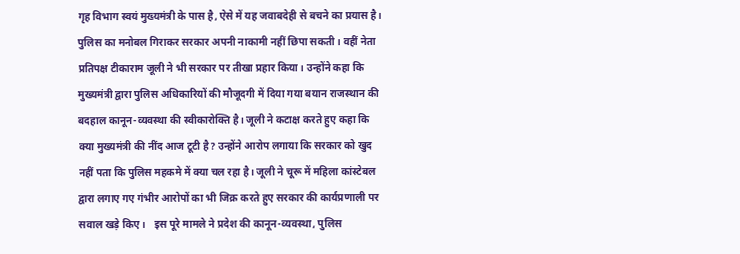गृह विभाग स्वयं मुख्यमंत्री के पास है, ऐसे में यह जवाबदेही से बचने का प्रयास है। पुलिस का मनोबल गिराकर सरकार अपनी नाकामी नहीं छिपा सकती। वहीं नेता प्रतिपक्ष टीकाराम जूली ने भी सरकार पर तीखा प्रहार किया। उन्होंने कहा कि मुख्यमंत्री द्वारा पुलिस अधिकारियों की मौजूदगी में दिया गया बयान राजस्थान की बदहाल कानून-व्यवस्था की स्वीकारोक्ति है। जूली ने कटाक्ष करते हुए कहा कि क्या मुख्यमंत्री की नींद आज टूटी है? उन्होंने आरोप लगाया कि सरकार को खुद नहीं पता कि पुलिस महकमे में क्या चल रहा है। जूली ने चूरू में महिला कांस्टेबल द्वारा लगाए गए गंभीर आरोपों का भी जिक्र करते हुए सरकार की कार्यप्रणाली पर सवाल खड़े किए।   इस पूरे मामले ने प्रदेश की कानून-व्यवस्था, पुलिस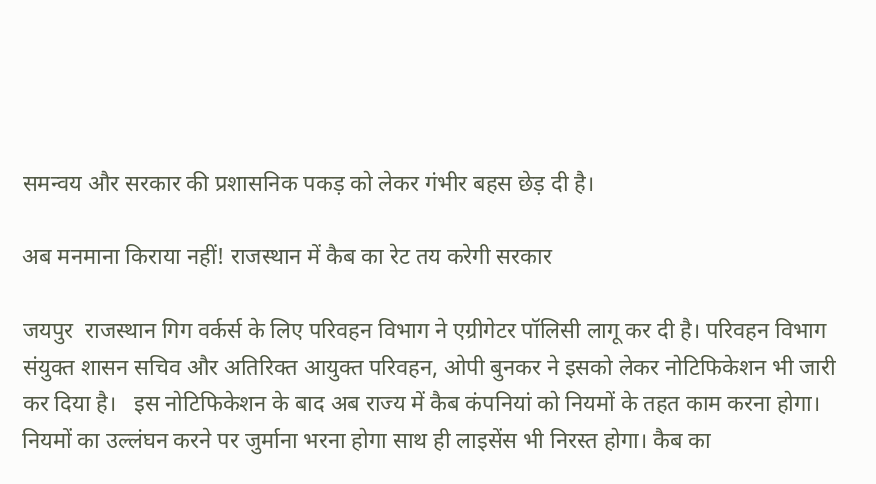समन्वय और सरकार की प्रशासनिक पकड़ को लेकर गंभीर बहस छेड़ दी है।

अब मनमाना किराया नहीं! राजस्थान में कैब का रेट तय करेगी सरकार

जयपुर  राजस्थान गिग वर्कर्स के लिए परिवहन विभाग ने एग्रीगेटर पॉलिसी लागू कर दी है। परिवहन विभाग संयुक्त शासन सचिव और अतिरिक्त आयुक्त परिवहन, ओपी बुनकर ने इसको लेकर नोटिफिकेशन भी जारी कर दिया है।   इस नोटिफिकेशन के बाद अब राज्य में कैब कंपनियां को नियमों के तहत काम करना होगा। नियमों का उल्लंघन करने पर जुर्माना भरना होगा साथ ही लाइसेंस भी निरस्त होगा। कैब का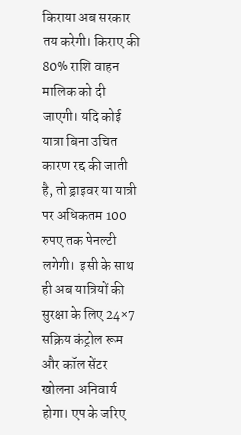किराया अब सरकार तय करेगी। किराए की 80% राशि वाहन मालिक को दी जाएगी। यदि कोई यात्रा बिना उचित कारण रद्द की जाती है, तो ड्राइवर या यात्री पर अधिकतम 100 रुपए तक पेनल्टी लगेगी।  इसी के साथ ही अब यात्रियों की सुरक्षा के लिए 24×7 सक्रिय कंट्रोल रूम और कॉल सेंटर खोलना अनिवार्य होगा। एप के जरिए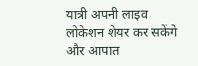यात्री अपनी लाइव लोकेशन शेयर कर सकेंगे और आपात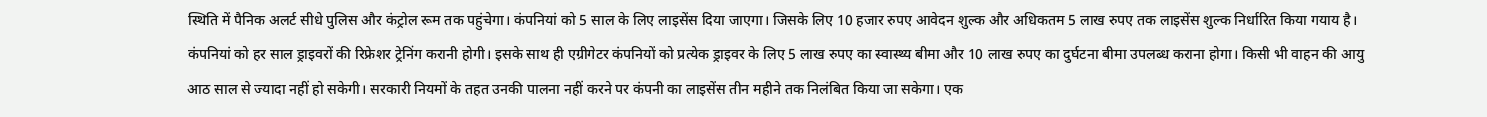स्थिति में पैनिक अलर्ट सीधे पुलिस और कंट्रोल रूम तक पहुंचेगा। कंपनियां को 5 साल के लिए लाइसेंस दिया जाएगा। जिसके लिए 10 हजार रुपए आवेदन शुल्क और अधिकतम 5 लाख रुपए तक लाइसेंस शुल्क निर्धारित किया गयाय है। कंपनियां को हर साल ड्राइवरों की रिफ्रेशर ट्रेनिंग करानी होगी। इसके साथ ही एग्रीगेटर कंपनियों को प्रत्येक ड्राइवर के लिए 5 लाख रुपए का स्वास्थ्य बीमा और 10 लाख रुपए का दुर्घटना बीमा उपलब्ध कराना होगा। किसी भी वाहन की आयु आठ साल से ज्यादा नहीं हो सकेगी। सरकारी नियमों के तहत उनकी पालना नहीं करने पर कंपनी का लाइसेंस तीन महीने तक निलंबित किया जा सकेगा। एक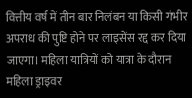वित्तीय वर्ष में तीन बार निलंबन या किसी गंभीर अपराध की पुष्टि होने पर लाइसेंस रद्द कर दिया जाएगा। महिला यात्रियों को यात्रा के दौरान महिला ड्राइवर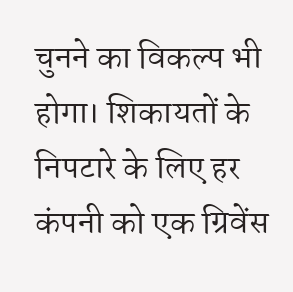चुनने का विकल्प भी होगा। शिकायतों के निपटारे के लिए हर कंपनी को एक ग्रिवेंस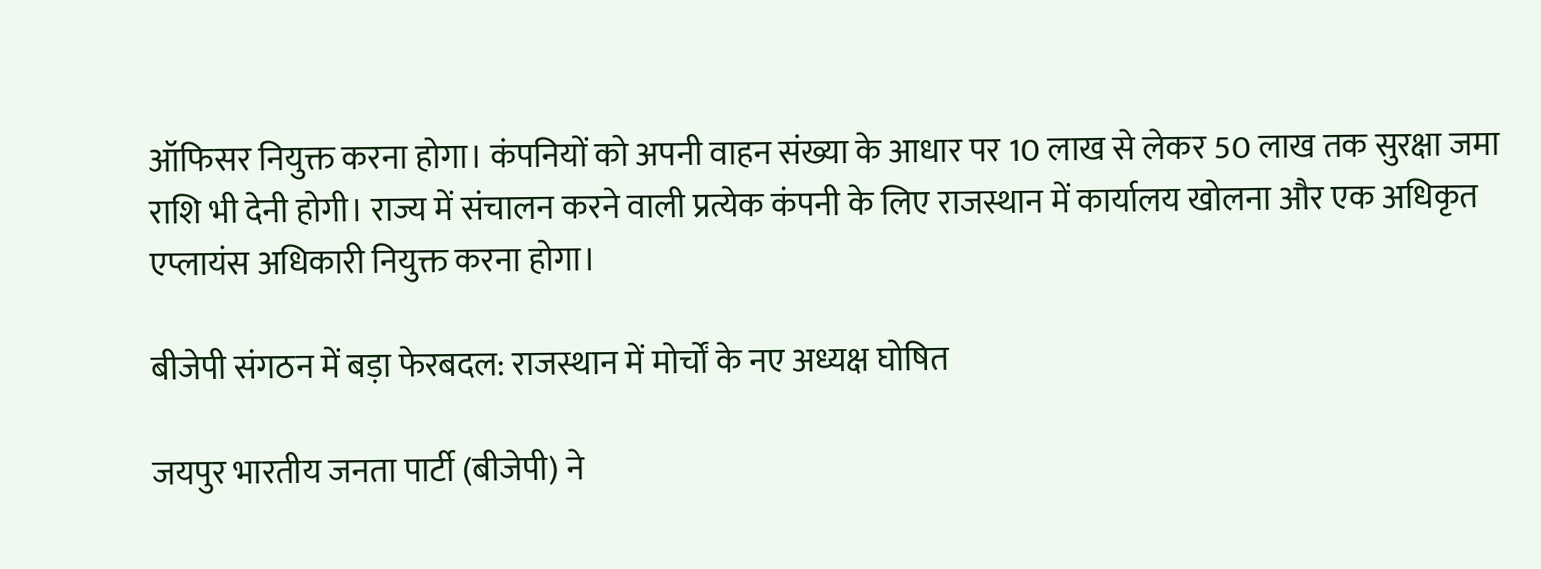ऑफिसर नियुक्त करना होगा। कंपनियों को अपनी वाहन संख्या के आधार पर 10 लाख से लेकर 50 लाख तक सुरक्षा जमा राशि भी देनी होगी। राज्य में संचालन करने वाली प्रत्येक कंपनी के लिए राजस्थान में कार्यालय खोलना और एक अधिकृत एप्लायंस अधिकारी नियुक्त करना होगा।

बीजेपी संगठन में बड़ा फेरबदल: राजस्थान में मोर्चों के नए अध्यक्ष घोषित

जयपुर भारतीय जनता पार्टी (बीजेपी) ने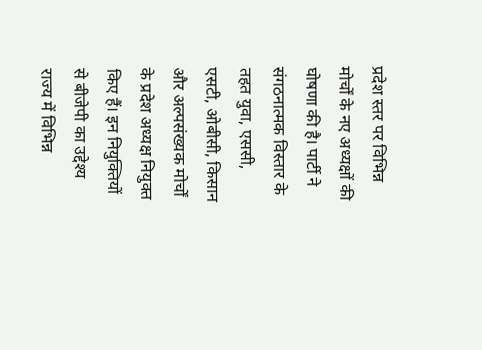प्रदेश स्तर पर विभिन्न मोर्चों के नए अध्यक्षों की घोषणा की है। पार्टी ने संगठनात्मक विस्तार के तहत युवा, एससी, एसटी, ओबीसी, किसान और अल्पसंख्यक मोर्चों के प्रदेश अध्यक्ष नियुक्त किए हैं। इन नियुक्तियों से बीजेपी का उद्देश्य राज्य में विभिन्न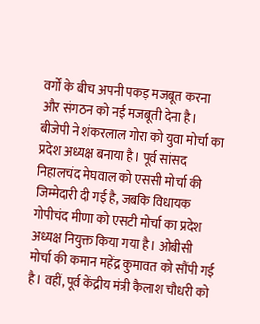वर्गों के बीच अपनी पकड़ मजबूत करना और संगठन को नई मजबूती देना है।  बीजेपी ने शंकरलाल गोरा को युवा मोर्चा का प्रदेश अध्यक्ष बनाया है। पूर्व सांसद निहालचंद मेघवाल को एससी मोर्चा की जिम्मेदारी दी गई है, जबकि विधायक गोपीचंद मीणा को एसटी मोर्चा का प्रदेश अध्यक्ष नियुक्त किया गया है। ओबीसी मोर्चा की कमान महेंद्र कुमावत को सौंपी गई है। वहीं, पूर्व केंद्रीय मंत्री कैलाश चौधरी को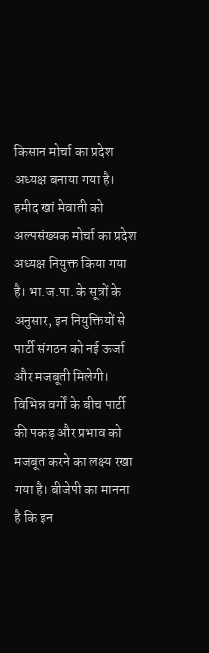किसान मोर्चा का प्रदेश अध्यक्ष बनाया गया है। हमीद खां मेवाती को अल्पसंख्यक मोर्चा का प्रदेश अध्यक्ष नियुक्त किया गया है। भा.ज.पा. के सूत्रों के अनुसार, इन नियुक्तियों से पार्टी संगठन को नई ऊर्जा और मजबूती मिलेगी। विभिन्न वर्गों के बीच पार्टी की पकड़ और प्रभाव को मजबूत करने का लक्ष्य रखा गया है। बीजेपी का मानना है कि इन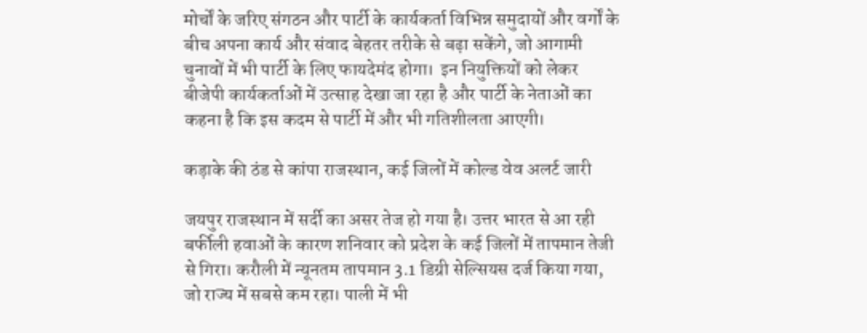मोर्चों के जरिए संगठन और पार्टी के कार्यकर्ता विभिन्न समुदायों और वर्गों के बीच अपना कार्य और संवाद बेहतर तरीके से बढ़ा सकेंगे, जो आगामी चुनावों में भी पार्टी के लिए फायदेमंद होगा।  इन नियुक्तियों को लेकर बीजेपी कार्यकर्ताओं में उत्साह देखा जा रहा है और पार्टी के नेताओं का कहना है कि इस कदम से पार्टी में और भी गतिशीलता आएगी।

कड़ाके की ठंड से कांपा राजस्थान, कई जिलों में कोल्ड वेव अलर्ट जारी

जयपुर राजस्थान में सर्दी का असर तेज हो गया है। उत्तर भारत से आ रही बर्फीली हवाओं के कारण शनिवार को प्रदेश के कई जिलों में तापमान तेजी से गिरा। करौली में न्यूनतम तापमान 3.1 डिग्री सेल्सियस दर्ज किया गया, जो राज्य में सबसे कम रहा। पाली में भी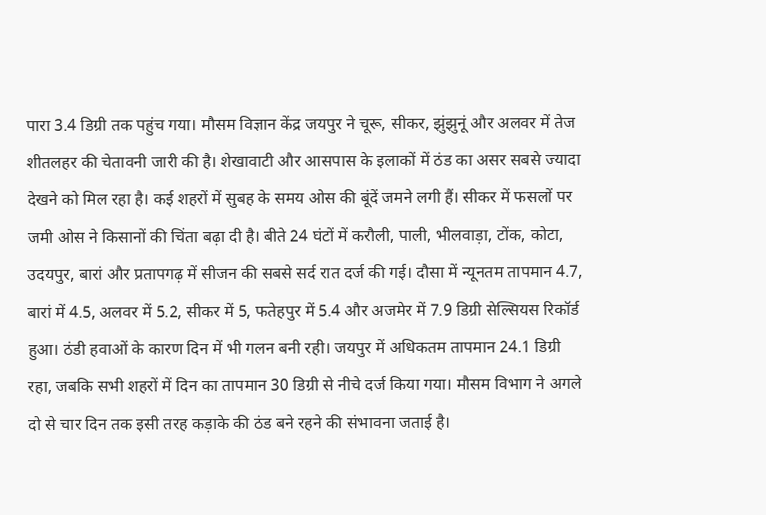पारा 3.4 डिग्री तक पहुंच गया। मौसम विज्ञान केंद्र जयपुर ने चूरू, सीकर, झुंझुनूं और अलवर में तेज शीतलहर की चेतावनी जारी की है। शेखावाटी और आसपास के इलाकों में ठंड का असर सबसे ज्यादा देखने को मिल रहा है। कई शहरों में सुबह के समय ओस की बूंदें जमने लगी हैं। सीकर में फसलों पर जमी ओस ने किसानों की चिंता बढ़ा दी है। बीते 24 घंटों में करौली, पाली, भीलवाड़ा, टोंक, कोटा, उदयपुर, बारां और प्रतापगढ़ में सीजन की सबसे सर्द रात दर्ज की गई। दौसा में न्यूनतम तापमान 4.7, बारां में 4.5, अलवर में 5.2, सीकर में 5, फतेहपुर में 5.4 और अजमेर में 7.9 डिग्री सेल्सियस रिकॉर्ड हुआ। ठंडी हवाओं के कारण दिन में भी गलन बनी रही। जयपुर में अधिकतम तापमान 24.1 डिग्री रहा, जबकि सभी शहरों में दिन का तापमान 30 डिग्री से नीचे दर्ज किया गया। मौसम विभाग ने अगले दो से चार दिन तक इसी तरह कड़ाके की ठंड बने रहने की संभावना जताई है।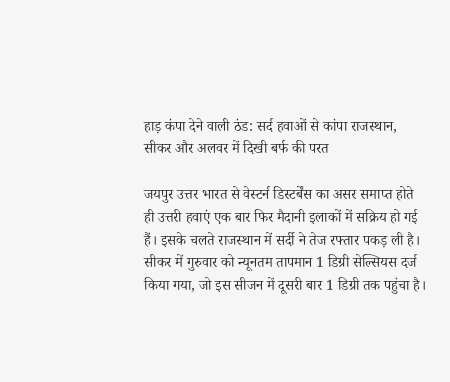हाड़ कंपा देने वाली ठंड: सर्द हवाओं से कांपा राजस्थान, सीकर और अलवर में दिखी बर्फ की परत

जयपुर उत्तर भारत से वेस्टर्न डिस्टर्बेंस का असर समाप्त होते ही उत्तरी हवाएं एक बार फिर मैदानी इलाकों में सक्रिय हो गई हैं। इसके चलते राजस्थान में सर्दी ने तेज रफ्तार पकड़ ली है। सीकर में गुरुवार को न्यूनतम तापमान 1 डिग्री सेल्सियस दर्ज किया गया, जो इस सीजन में दूसरी बार 1 डिग्री तक पहुंचा है।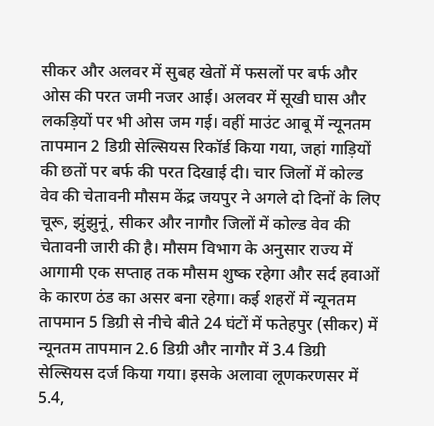सीकर और अलवर में सुबह खेतों में फसलों पर बर्फ और ओस की परत जमी नजर आई। अलवर में सूखी घास और लकड़ियों पर भी ओस जम गई। वहीं माउंट आबू में न्यूनतम तापमान 2 डिग्री सेल्सियस रिकॉर्ड किया गया, जहां गाड़ियों की छतों पर बर्फ की परत दिखाई दी। चार जिलों में कोल्ड वेव की चेतावनी मौसम केंद्र जयपुर ने अगले दो दिनों के लिए चूरू, झुंझुनूं, सीकर और नागौर जिलों में कोल्ड वेव की चेतावनी जारी की है। मौसम विभाग के अनुसार राज्य में आगामी एक सप्ताह तक मौसम शुष्क रहेगा और सर्द हवाओं के कारण ठंड का असर बना रहेगा। कई शहरों में न्यूनतम तापमान 5 डिग्री से नीचे बीते 24 घंटों में फतेहपुर (सीकर) में न्यूनतम तापमान 2.6 डिग्री और नागौर में 3.4 डिग्री सेल्सियस दर्ज किया गया। इसके अलावा लूणकरणसर में 5.4,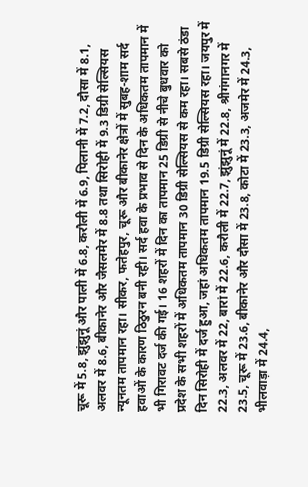चूरू में 5.8, झुंझुनूं और पाली में 6.8, करौली में 6.9, पिलानी में 7.2, दौसा में 8.1, अलवर में 8.6, बीकानेर और जैसलमेर में 8.8 तथा सिरोही में 9.3 डिग्री सेल्सियस न्यूनतम तापमान रहा। सीकर, फतेहपुर, चूरू और बीकानेर क्षेत्रों में सुबह-शाम सर्द हवाओं के कारण ठिठुरन बनी रही। सर्द हवा के प्रभाव से दिन के अधिकतम तापमान में भी गिरावट दर्ज की गई। 16 शहरों में दिन का तापमान 25 डिग्री से नीचे बुधवार को प्रदेश के सभी शहरों में अधिकतम तापमान 30 डिग्री सेल्सियस से कम रहा। सबसे ठंडा दिन सिरोही में दर्ज हुआ, जहां अधिकतम तापमान 19.5 डिग्री सेल्सियस रहा। जयपुर में 22.3, अलवर में 22, बारां में 22.6, करौली में 22.7, झुंझुनूं में 22.8, श्रीगंगानगर में 23.5, चूरू में 23.6, बीकानेर और दौसा में 23.8, कोटा में 23.3, अजमेर में 24.3, भीलवाड़ा में 24.4,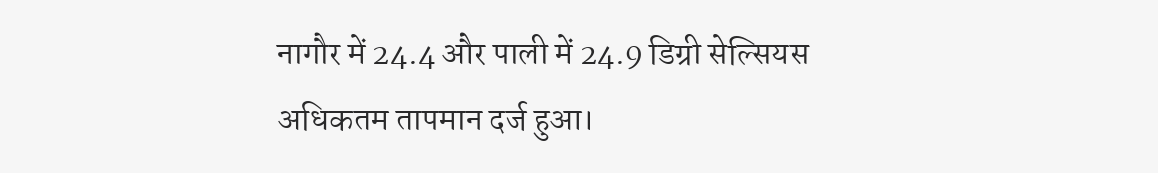नागौर में 24.4 और पाली में 24.9 डिग्री सेल्सियस अधिकतम तापमान दर्ज हुआ।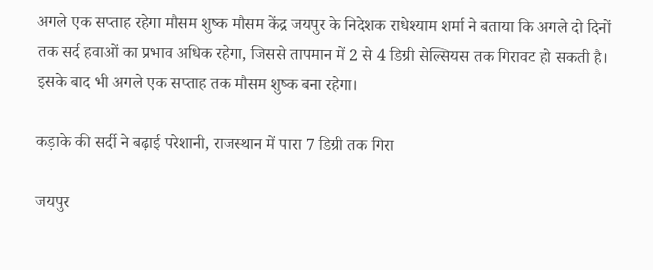अगले एक सप्ताह रहेगा मौसम शुष्क मौसम केंद्र जयपुर के निदेशक राधेश्याम शर्मा ने बताया कि अगले दो दिनों तक सर्द हवाओं का प्रभाव अधिक रहेगा, जिससे तापमान में 2 से 4 डिग्री सेल्सियस तक गिरावट हो सकती है। इसके बाद भी अगले एक सप्ताह तक मौसम शुष्क बना रहेगा।

कड़ाके की सर्दी ने बढ़ाई परेशानी, राजस्थान में पारा 7 डिग्री तक गिरा

जयपुर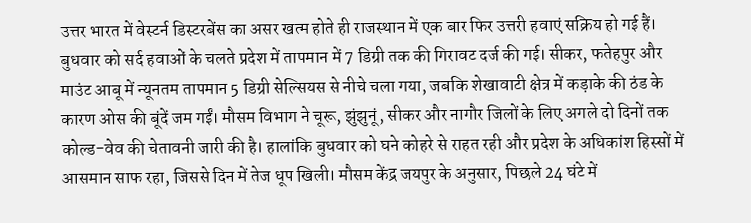उत्तर भारत में वेस्टर्न डिस्टरबेंस का असर खत्म होते ही राजस्थान में एक बार फिर उत्तरी हवाएं सक्रिय हो गई हैं। बुधवार को सर्द हवाओं के चलते प्रदेश में तापमान में 7 डिग्री तक की गिरावट दर्ज की गई। सीकर, फतेहपुर और माउंट आबू में न्यूनतम तापमान 5 डिग्री सेल्सियस से नीचे चला गया, जबकि शेखावाटी क्षेत्र में कड़ाके की ठंड के कारण ओस की बूंदें जम गईं। मौसम विभाग ने चूरू, झुंझुनूं, सीकर और नागौर जिलों के लिए अगले दो दिनों तक कोल्ड-वेव की चेतावनी जारी की है। हालांकि बुधवार को घने कोहरे से राहत रही और प्रदेश के अधिकांश हिस्सों में आसमान साफ रहा, जिससे दिन में तेज धूप खिली। मौसम केंद्र जयपुर के अनुसार, पिछले 24 घंटे में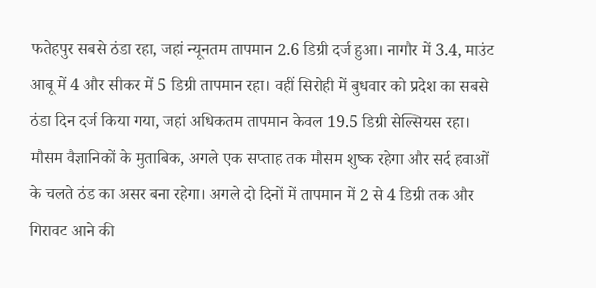फतेहपुर सबसे ठंडा रहा, जहां न्यूनतम तापमान 2.6 डिग्री दर्ज हुआ। नागौर में 3.4, माउंट आबू में 4 और सीकर में 5 डिग्री तापमान रहा। वहीं सिरोही में बुधवार को प्रदेश का सबसे ठंडा दिन दर्ज किया गया, जहां अधिकतम तापमान केवल 19.5 डिग्री सेल्सियस रहा। मौसम वैज्ञानिकों के मुताबिक, अगले एक सप्ताह तक मौसम शुष्क रहेगा और सर्द हवाओं के चलते ठंड का असर बना रहेगा। अगले दो दिनों में तापमान में 2 से 4 डिग्री तक और गिरावट आने की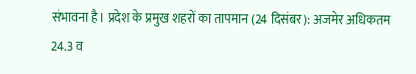संभावना है। प्रदेश के प्रमुख शहरों का तापमान (24 दिसंबर): अजमेर अधिकतम 24.3 व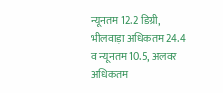न्यूनतम 12.2 डिग्री, भीलवाड़ा अधिकतम 24.4 व न्यूनतम 10.5, अलवर अधिकतम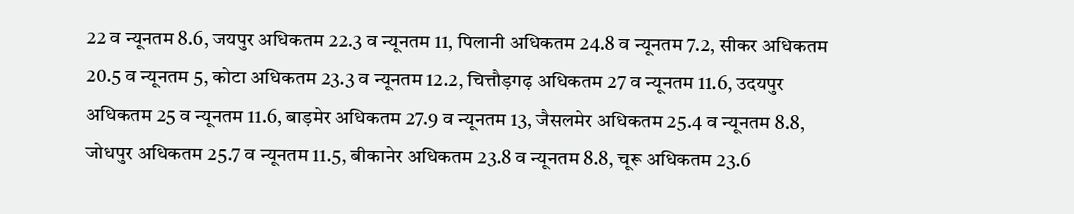22 व न्यूनतम 8.6, जयपुर अधिकतम 22.3 व न्यूनतम 11, पिलानी अधिकतम 24.8 व न्यूनतम 7.2, सीकर अधिकतम 20.5 व न्यूनतम 5, कोटा अधिकतम 23.3 व न्यूनतम 12.2, चित्तौड़गढ़ अधिकतम 27 व न्यूनतम 11.6, उदयपुर अधिकतम 25 व न्यूनतम 11.6, बाड़मेर अधिकतम 27.9 व न्यूनतम 13, जैसलमेर अधिकतम 25.4 व न्यूनतम 8.8, जोधपुर अधिकतम 25.7 व न्यूनतम 11.5, बीकानेर अधिकतम 23.8 व न्यूनतम 8.8, चूरू अधिकतम 23.6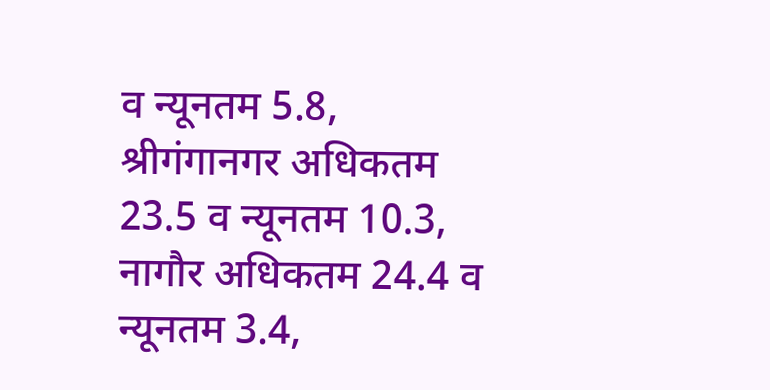व न्यूनतम 5.8, श्रीगंगानगर अधिकतम 23.5 व न्यूनतम 10.3, नागौर अधिकतम 24.4 व न्यूनतम 3.4,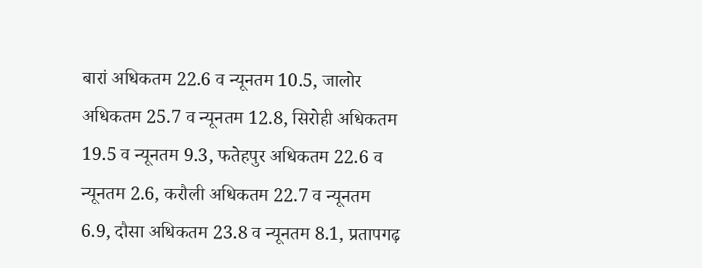बारां अधिकतम 22.6 व न्यूनतम 10.5, जालोर अधिकतम 25.7 व न्यूनतम 12.8, सिरोही अधिकतम 19.5 व न्यूनतम 9.3, फतेहपुर अधिकतम 22.6 व न्यूनतम 2.6, करौली अधिकतम 22.7 व न्यूनतम 6.9, दौसा अधिकतम 23.8 व न्यूनतम 8.1, प्रतापगढ़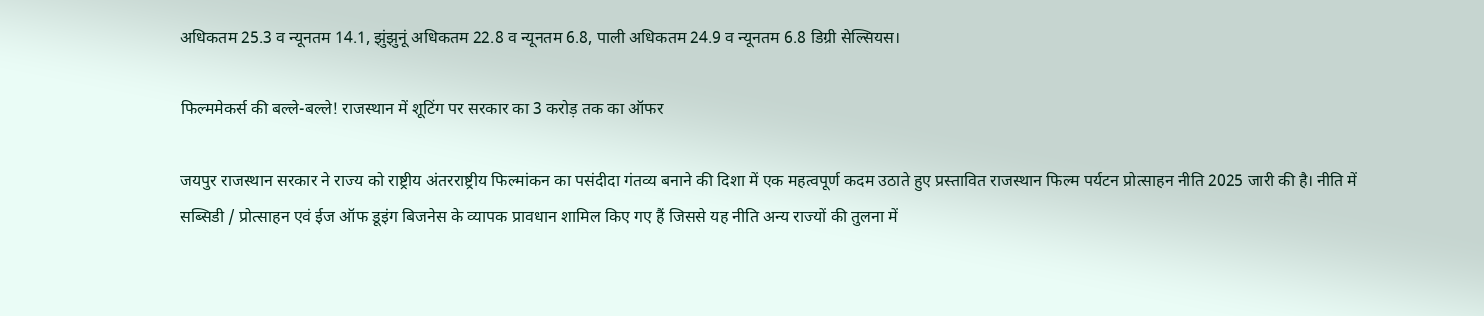अधिकतम 25.3 व न्यूनतम 14.1, झुंझुनूं अधिकतम 22.8 व न्यूनतम 6.8, पाली अधिकतम 24.9 व न्यूनतम 6.8 डिग्री सेल्सियस।

फिल्ममेकर्स की बल्ले-बल्ले! राजस्थान में शूटिंग पर सरकार का 3 करोड़ तक का ऑफर

जयपुर राजस्थान सरकार ने राज्य को राष्ट्रीय अंतरराष्ट्रीय फिल्मांकन का पसंदीदा गंतव्य बनाने की दिशा में एक महत्वपूर्ण कदम उठाते हुए प्रस्तावित राजस्थान फिल्म पर्यटन प्रोत्साहन नीति 2025 जारी की है। नीति में सब्सिडी / प्रोत्साहन एवं ईज ऑफ डूइंग बिजनेस के व्यापक प्रावधान शामिल किए गए हैं जिससे यह नीति अन्य राज्यों की तुलना में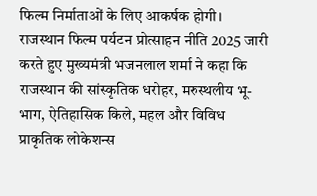फिल्म निर्माताओं के लिए आकर्षक होगी। राजस्थान फिल्म पर्यटन प्रोत्साहन नीति 2025 जारी करते हुए मुख्यमंत्री भजनलाल शर्मा ने कहा कि राजस्थान की सांस्कृतिक धरोहर, मरुस्थलीय भू-भाग, ऐतिहासिक किले, महल और विविध प्राकृतिक लोकेशन्स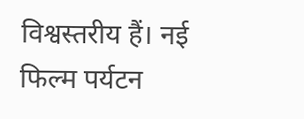विश्वस्तरीय हैं। नई फिल्म पर्यटन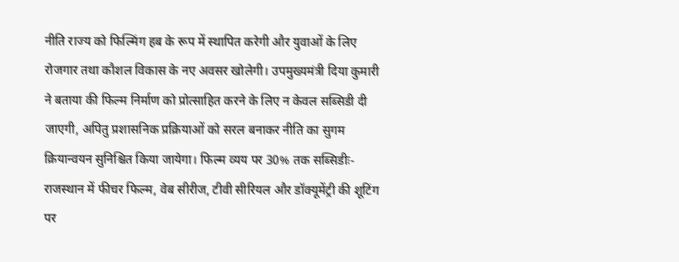नीति राज्य को फिल्मिंग हब के रूप में स्थापित करेगी और युवाओं के लिए रोजगार तथा कौशल विकास के नए अवसर खोलेगी। उपमुख्यमंत्री दिया कुमारी ने बताया की फिल्म निर्माण को प्रोत्साहित करने के लिए न केवल सब्सिडी दी जाएगी, अपितु प्रशासनिक प्रक्रियाओं को सरल बनाकर नीति का सुगम क्रियान्वयन सुनिश्चित किया जायेगा। फिल्म व्यय पर 30% तक सब्सिडीः- राजस्थान में फीचर फिल्म, वेब सीरीज, टीवी सीरियल और डॉक्यूमेंट्री की शूटिंग पर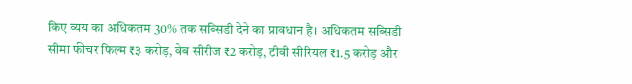किए व्यय का अधिकतम 30% तक सब्सिडी देने का प्रावधान है। अधिकतम सब्सिडी सीमा फीचर फिल्म ₹३ करोड़, वेब सीरीज ₹2 करोड़, टीवी सीरियल ₹1.5 करोड़ और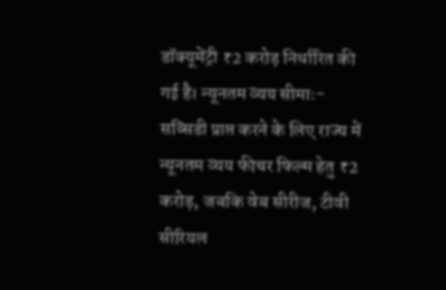डॉक्यूमेंट्री ₹2 करोड़ निर्धारित की गई है। न्यूनतम व्यय सीमाः- सब्सिडी प्राप्त करने के लिए राज्य में न्यूनतम व्यय फीचर फिल्म हेतु ₹2 करोड़, जबकि वेब सीरीज, टीवी सीरियल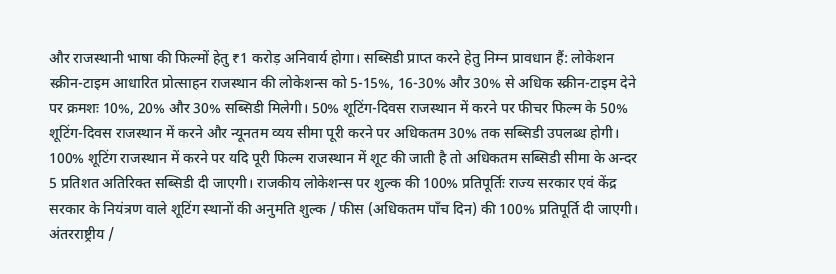और राजस्थानी भाषा की फिल्मों हेतु ₹1 करोड़ अनिवार्य होगा। सब्सिडी प्राप्त करने हेतु निम्न प्रावधान हैं: लोकेशन स्क्रीन-टाइम आधारित प्रोत्साहन राजस्थान की लोकेशन्स को 5-15%, 16-30% और 30% से अधिक स्क्रीन-टाइम देने पर क्रमशः 10%, 20% और 30% सब्सिडी मिलेगी। 50% शूटिंग-दिवस राजस्थान में करने पर फीचर फिल्म के 50% शूटिंग-दिवस राजस्थान में करने और न्यूनतम व्यय सीमा पूरी करने पर अधिकतम 30% तक सब्सिडी उपलब्ध होगी। 100% शूटिंग राजस्थान में करने पर यदि पूरी फिल्म राजस्थान में शूट की जाती है तो अधिकतम सब्सिडी सीमा के अन्दर 5 प्रतिशत अतिरिक्त सब्सिडी दी जाएगी। राजकीय लोकेशन्स पर शुल्क की 100% प्रतिपूर्तिः राज्य सरकार एवं केंद्र सरकार के नियंत्रण वाले शूटिंग स्थानों की अनुमति शुल्क / फीस (अधिकतम पाँच दिन) की 100% प्रतिपूर्ति दी जाएगी। अंतरराष्ट्रीय /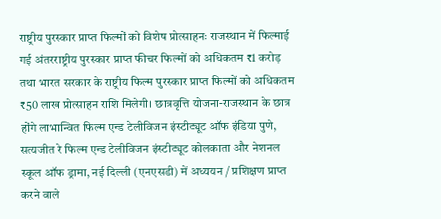राष्ट्रीय पुरस्कार प्राप्त फिल्मों को विशेष प्रोत्साहनः राजस्थान में फिल्माई गई अंतरराष्ट्रीय पुरस्कार प्राप्त फीचर फिल्मों को अधिकतम ₹1 करोड़ तथा भारत सरकार के राष्ट्रीय फिल्म पुरस्कार प्राप्त फिल्मों को अधिकतम ₹50 लाख प्रोत्साहन राशि मिलेगी। छात्रवृत्ति योजना-राजस्थान के छात्र होंगे लाभान्वित फिल्म एन्ड टेलीविजन इंस्टीट्यूट ऑफ इंडिया पुणे, सत्यजीत रे फिल्म एन्ड टेलीविजन इंस्टीट्यूट कोलकाता और नेशनल स्कूल ऑफ ड्रामा, नई दिल्ली (एनएसडी) में अध्ययन / प्रशिक्षण प्राप्त करने वाले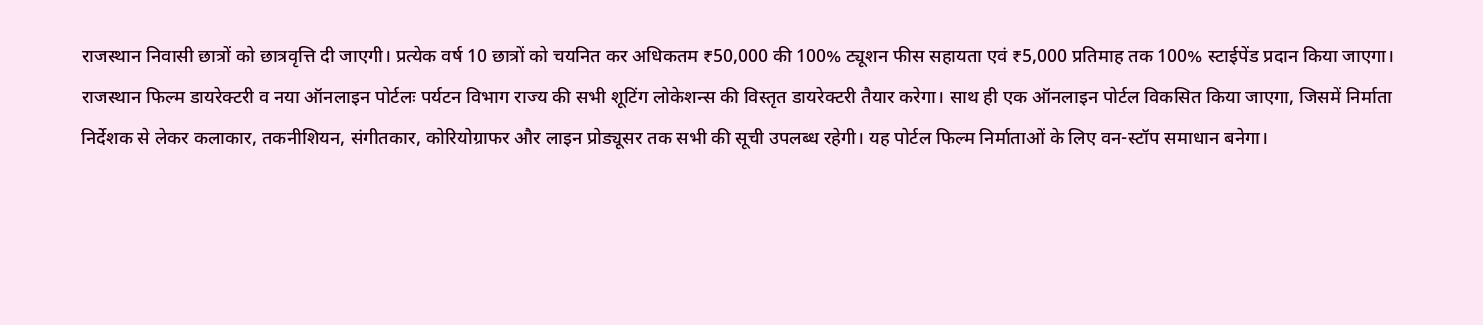राजस्थान निवासी छात्रों को छात्रवृत्ति दी जाएगी। प्रत्येक वर्ष 10 छात्रों को चयनित कर अधिकतम ₹50,000 की 100% ट्यूशन फीस सहायता एवं ₹5,000 प्रतिमाह तक 100% स्टाईपेंड प्रदान किया जाएगा। राजस्थान फिल्म डायरेक्टरी व नया ऑनलाइन पोर्टलः पर्यटन विभाग राज्य की सभी शूटिंग लोकेशन्स की विस्तृत डायरेक्टरी तैयार करेगा। साथ ही एक ऑनलाइन पोर्टल विकसित किया जाएगा, जिसमें निर्माता निर्देशक से लेकर कलाकार, तकनीशियन, संगीतकार, कोरियोग्राफर और लाइन प्रोड्यूसर तक सभी की सूची उपलब्ध रहेगी। यह पोर्टल फिल्म निर्माताओं के लिए वन-स्टॉप समाधान बनेगा।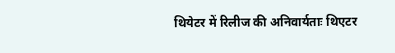थियेटर में रिलीज की अनिवार्यताः थिएटर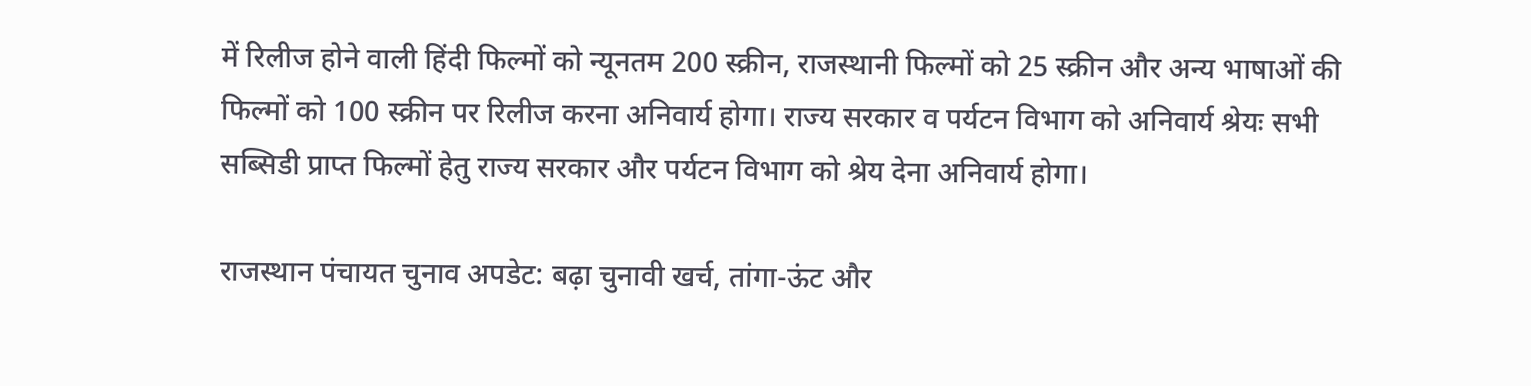में रिलीज होने वाली हिंदी फिल्मों को न्यूनतम 200 स्क्रीन, राजस्थानी फिल्मों को 25 स्क्रीन और अन्य भाषाओं की फिल्मों को 100 स्क्रीन पर रिलीज करना अनिवार्य होगा। राज्य सरकार व पर्यटन विभाग को अनिवार्य श्रेयः सभी सब्सिडी प्राप्त फिल्मों हेतु राज्य सरकार और पर्यटन विभाग को श्रेय देना अनिवार्य होगा।

राजस्थान पंचायत चुनाव अपडेट: बढ़ा चुनावी खर्च, तांगा-ऊंट और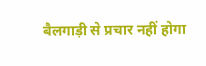बैलगाड़ी से प्रचार नहीं होगा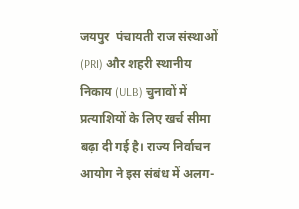जयपुर  पंचायती राज संस्थाओं (PRI) और शहरी स्थानीय निकाय (ULB) चुनावों में प्रत्याशियों के लिए खर्च सीमा बढ़ा दी गई है। राज्य निर्वाचन आयोग ने इस संबंध में अलग-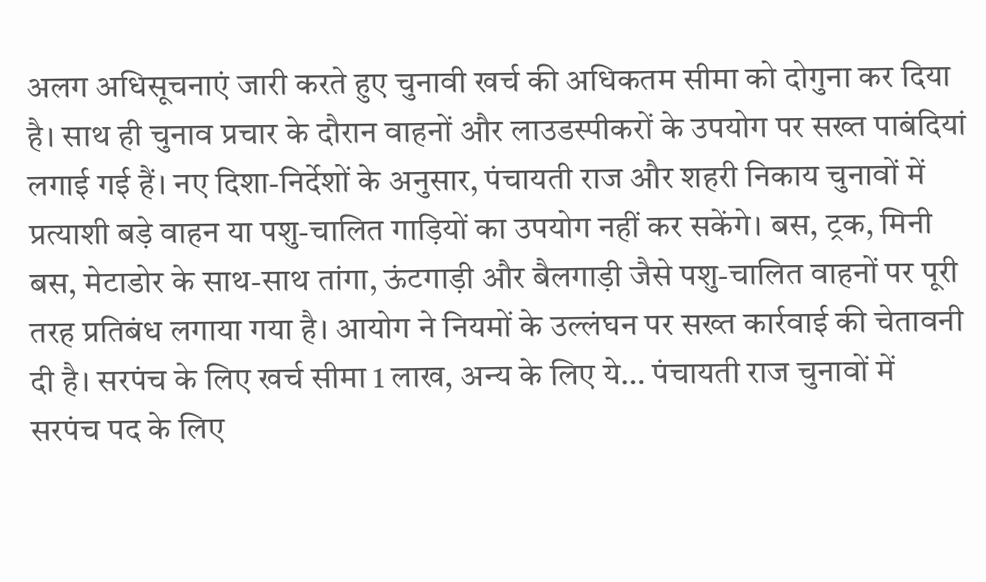अलग अधिसूचनाएं जारी करते हुए चुनावी खर्च की अधिकतम सीमा को दोगुना कर दिया है। साथ ही चुनाव प्रचार के दौरान वाहनों और लाउडस्पीकरों के उपयोग पर सख्त पाबंदियां लगाई गई हैं। नए दिशा-निर्देशों के अनुसार, पंचायती राज और शहरी निकाय चुनावों में प्रत्याशी बड़े वाहन या पशु-चालित गाड़ियों का उपयोग नहीं कर सकेंगे। बस, ट्रक, मिनी बस, मेटाडोर के साथ-साथ तांगा, ऊंटगाड़ी और बैलगाड़ी जैसे पशु-चालित वाहनों पर पूरी तरह प्रतिबंध लगाया गया है। आयोग ने नियमों के उल्लंघन पर सख्त कार्रवाई की चेतावनी दी है। सरपंच के लिए खर्च सीमा 1 लाख, अन्य के लिए ये… पंचायती राज चुनावों में सरपंच पद के लिए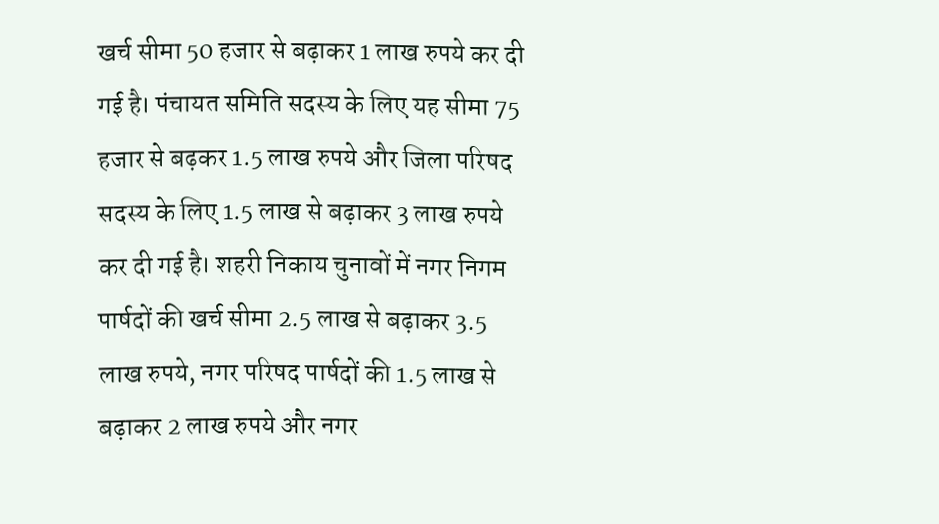खर्च सीमा 50 हजार से बढ़ाकर 1 लाख रुपये कर दी गई है। पंचायत समिति सदस्य के लिए यह सीमा 75 हजार से बढ़कर 1.5 लाख रुपये और जिला परिषद सदस्य के लिए 1.5 लाख से बढ़ाकर 3 लाख रुपये कर दी गई है। शहरी निकाय चुनावों में नगर निगम पार्षदों की खर्च सीमा 2.5 लाख से बढ़ाकर 3.5 लाख रुपये, नगर परिषद पार्षदों की 1.5 लाख से बढ़ाकर 2 लाख रुपये और नगर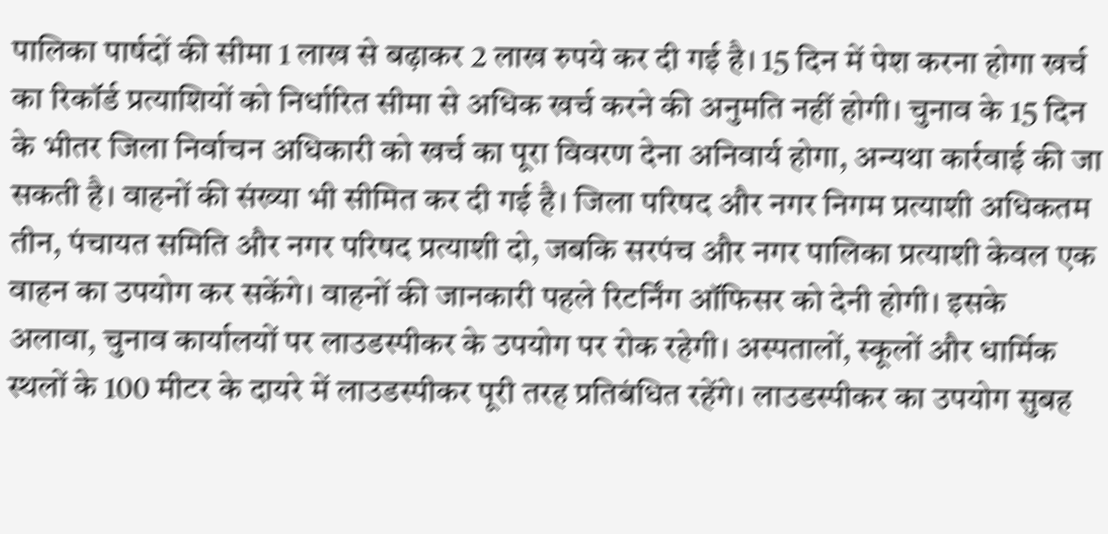पालिका पार्षदों की सीमा 1 लाख से बढ़ाकर 2 लाख रुपये कर दी गई है। 15 दिन में पेश करना होगा खर्च का रिकॉर्ड प्रत्याशियों को निर्धारित सीमा से अधिक खर्च करने की अनुमति नहीं होगी। चुनाव के 15 दिन के भीतर जिला निर्वाचन अधिकारी को खर्च का पूरा विवरण देना अनिवार्य होगा, अन्यथा कार्रवाई की जा सकती है। वाहनों की संख्या भी सीमित कर दी गई है। जिला परिषद और नगर निगम प्रत्याशी अधिकतम तीन, पंचायत समिति और नगर परिषद प्रत्याशी दो, जबकि सरपंच और नगर पालिका प्रत्याशी केवल एक वाहन का उपयोग कर सकेंगे। वाहनों की जानकारी पहले रिटर्निंग ऑफिसर को देनी होगी। इसके अलावा, चुनाव कार्यालयों पर लाउडस्पीकर के उपयोग पर रोक रहेगी। अस्पतालों, स्कूलों और धार्मिक स्थलों के 100 मीटर के दायरे में लाउडस्पीकर पूरी तरह प्रतिबंधित रहेंगे। लाउडस्पीकर का उपयोग सुबह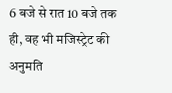6 बजे से रात 10 बजे तक ही, वह भी मजिस्ट्रेट की अनुमति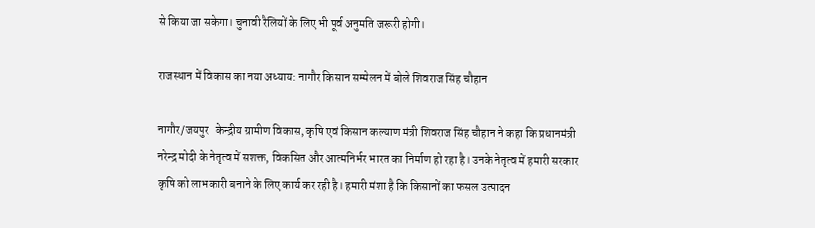से किया जा सकेगा। चुनावी रैलियों के लिए भी पूर्व अनुमति जरूरी होगी।

राजस्थान में विकास का नया अध्याय: नागौर किसान सम्मेलन में बोले शिवराज सिंह चौहान

नागौर/जयपुर   केन्द्रीय ग्रामीण विकास, कृषि एवं किसान कल्याण मंत्री शिवराज सिंह चौहान ने कहा कि प्रधानमंत्री नरेन्द्र मोदी के नेतृत्व में सशक्त, विकसित और आत्मनिर्भर भारत का निर्माण हो रहा है। उनके नेतृत्व में हमारी सरकार कृषि को लाभकारी बनाने के लिए कार्य कर रही है। हमारी मंशा है कि किसानों का फसल उत्पादन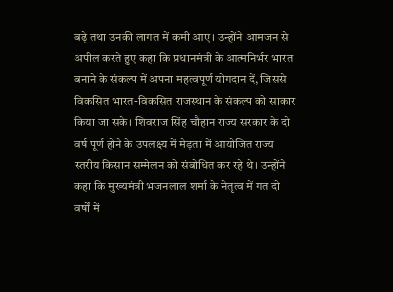बढ़े तथा उनकी लागत में कमी आए। उन्होंने आमजन से अपील करते हुए कहा कि प्रधानमंत्री के आत्मनिर्भर भारत बनाने के संकल्प में अपना महत्वपूर्ण योगदान दें, जिससे विकसित भारत-विकसित राजस्थान के संकल्प को साकार किया जा सके। शिवराज सिंह चौहान राज्य सरकार के दो वर्ष पूर्ण होने के उपलक्ष्य में मेड़ता में आयोजित राज्य स्तरीय किसान सम्मेलन को संबोधित कर रहे थे। उन्होंने कहा कि मुख्यमंत्री भजनलाल शर्मा के नेतृत्व में गत दो वर्षों में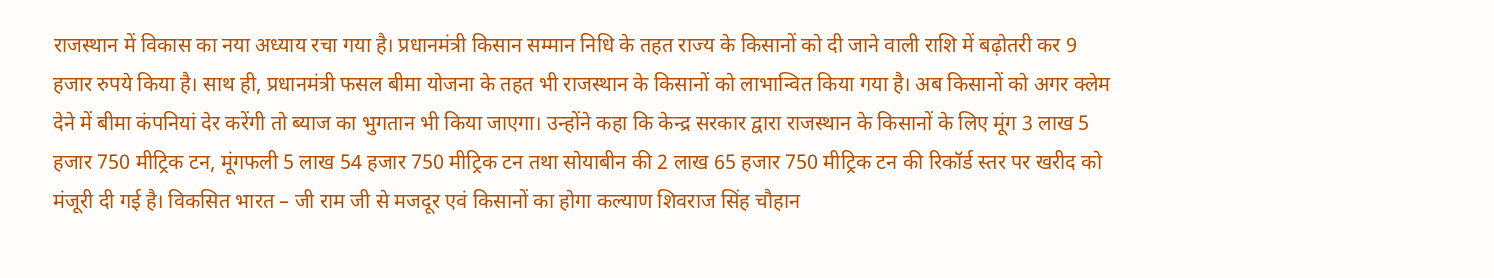राजस्थान में विकास का नया अध्याय रचा गया है। प्रधानमंत्री किसान सम्मान निधि के तहत राज्य के किसानों को दी जाने वाली राशि में बढ़ोतरी कर 9 हजार रुपये किया है। साथ ही, प्रधानमंत्री फसल बीमा योजना के तहत भी राजस्थान के किसानों को लाभान्वित किया गया है। अब किसानों को अगर क्लेम देने में बीमा कंपनियां देर करेंगी तो ब्याज का भुगतान भी किया जाएगा। उन्होंने कहा कि केन्द्र सरकार द्वारा राजस्थान के किसानों के लिए मूंग 3 लाख 5 हजार 750 मीट्रिक टन, मूंगफली 5 लाख 54 हजार 750 मीट्रिक टन तथा सोयाबीन की 2 लाख 65 हजार 750 मीट्रिक टन की रिकॉर्ड स्तर पर खरीद को मंजूरी दी गई है। विकसित भारत – जी राम जी से मजदूर एवं किसानों का होगा कल्याण शिवराज सिंह चौहान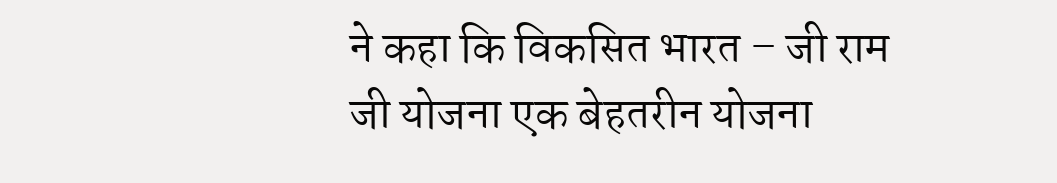ने कहा कि विकसित भारत – जी राम जी योजना एक बेहतरीन योजना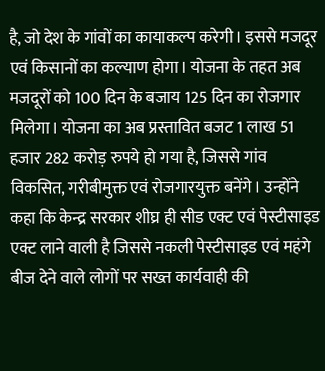है, जो देश के गांवों का कायाकल्प करेगी। इससे मजदूर एवं किसानों का कल्याण होगा। योजना के तहत अब मजदूरों को 100 दिन के बजाय 125 दिन का रोजगार मिलेगा। योजना का अब प्रस्तावित बजट 1 लाख 51 हजार 282 करोड़ रुपये हो गया है, जिससे गांव विकसित, गरीबीमुक्त एवं रोजगारयुक्त बनेंगे। उन्होंने कहा कि केन्द्र सरकार शीघ्र ही सीड एक्ट एवं पेस्टीसाइड एक्ट लाने वाली है जिससे नकली पेस्टीसाइड एवं महंगे बीज देने वाले लोगों पर सख्त कार्यवाही की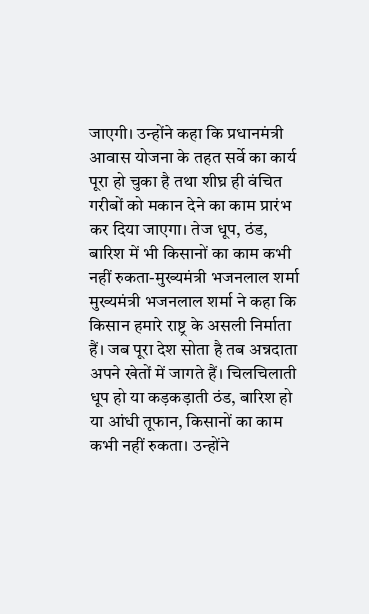जाएगी। उन्होंने कहा कि प्रधानमंत्री आवास योजना के तहत सर्वे का कार्य पूरा हो चुका है तथा शीघ्र ही वंचित गरीबों को मकान देने का काम प्रारंभ कर दिया जाएगा। तेज धूप, ठंड, बारिश में भी किसानों का काम कभी नहीं रुकता-मुख्यमंत्री भजनलाल शर्मा मुख्यमंत्री भजनलाल शर्मा ने कहा कि किसान हमारे राष्ट्र के असली निर्माता हैं। जब पूरा देश सोता है तब अन्नदाता अपने खेतों में जागते हैं। चिलचिलाती धूप हो या कड़कड़ाती ठंड, बारिश हो या आंधी तूफान, किसानों का काम कभी नहीं रुकता। उन्होंने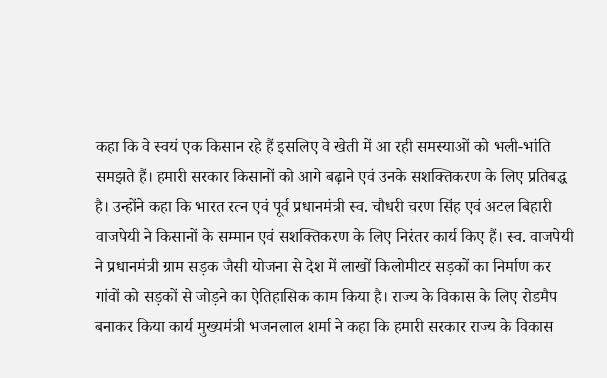कहा कि वे स्वयं एक किसान रहे हैं इसलिए वे खेती में आ रही समस्याओं को भली-भांति समझते हैं। हमारी सरकार किसानों को आगे बढ़ाने एवं उनके सशक्तिकरण के लिए प्रतिबद्ध है। उन्होंने कहा कि भारत रत्न एवं पूर्व प्रधानमंत्री स्व. चौधरी चरण सिंह एवं अटल बिहारी वाजपेयी ने किसानों के सम्मान एवं सशक्तिकरण के लिए निरंतर कार्य किए हैं। स्व. वाजपेयी ने प्रधानमंत्री ग्राम सड़क जैसी योजना से देश में लाखों किलोमीटर सड़कों का निर्माण कर गांवों को सड़कों से जोड़ने का ऐतिहासिक काम किया है। राज्य के विकास के लिए रोडमैप बनाकर किया कार्य मुख्यमंत्री भजनलाल शर्मा ने कहा कि हमारी सरकार राज्य के विकास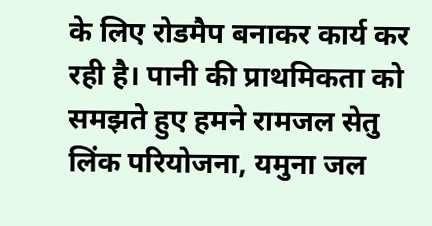के लिए रोडमैप बनाकर कार्य कर रही है। पानी की प्राथमिकता को समझते हुए हमने रामजल सेतु लिंक परियोजना, यमुना जल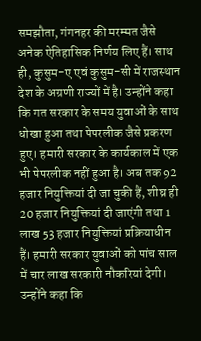समझौता, गंगनहर की मरम्मत जैसे अनेक ऐतिहासिक निर्णय लिए हैं। साथ ही, कुसुम-ए एवं कुसुम-सी में राजस्थान देश के अग्रणी राज्यों में है। उन्होंने कहा कि गत सरकार के समय युवाओं के साथ धोखा हुआ तथा पेपरलीक जैसे प्रकरण हुए। हमारी सरकार के कार्यकाल में एक भी पेपरलीक नहीं हुआ है। अब तक 92 हजार नियुक्तियां दी जा चुकी हैं, शीघ्र ही 20 हजार नियुक्तियां दी जाएंगी तथा 1 लाख 53 हजार नियुक्तियां प्रक्रियाधीन हैं। हमारी सरकार युवाओं को पांच साल में चार लाख सरकारी नौकरियां देगी। उन्होंने कहा कि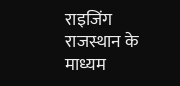राइजिंग राजस्थान के माध्यम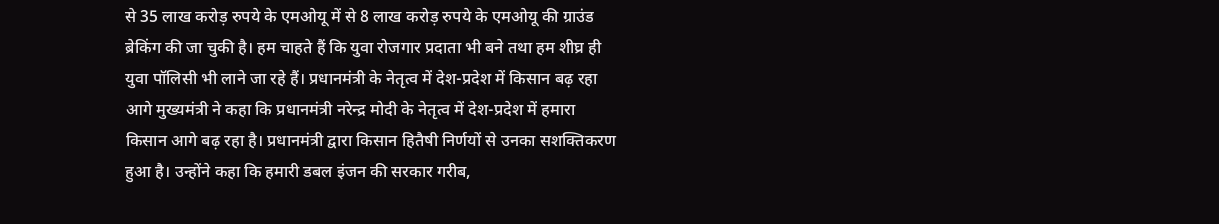से 35 लाख करोड़ रुपये के एमओयू में से 8 लाख करोड़ रुपये के एमओयू की ग्राउंड ब्रेकिंग की जा चुकी है। हम चाहते हैं कि युवा रोजगार प्रदाता भी बने तथा हम शीघ्र ही युवा पॉलिसी भी लाने जा रहे हैं। प्रधानमंत्री के नेतृत्व में देश-प्रदेश में किसान बढ़ रहा आगे मुख्यमंत्री ने कहा कि प्रधानमंत्री नरेन्द्र मोदी के नेतृत्व में देश-प्रदेश में हमारा किसान आगे बढ़ रहा है। प्रधानमंत्री द्वारा किसान हितैषी निर्णयों से उनका सशक्तिकरण हुआ है। उन्होंने कहा कि हमारी डबल इंजन की सरकार गरीब,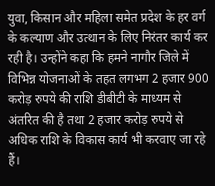युवा, किसान और महिला समेत प्रदेश के हर वर्ग के कल्याण और उत्थान के लिए निरंतर कार्य कर रही है। उन्होंने कहा कि हमने नागौर जिले में विभिन्न योजनाओं के तहत लगभग 2 हजार 900 करोड़ रुपये की राशि डीबीटी के माध्यम से अंतरित की है तथा 2 हजार करोड़ रुपये से अधिक राशि के विकास कार्य भी करवाए जा रहे हैं।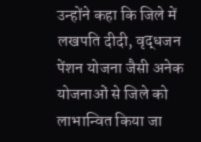उन्होंने कहा कि जिले में लखपति दीदी, वृद्धजन पेंशन योजना जैसी अनेक योजनाओं से जिले को लाभान्वित किया जा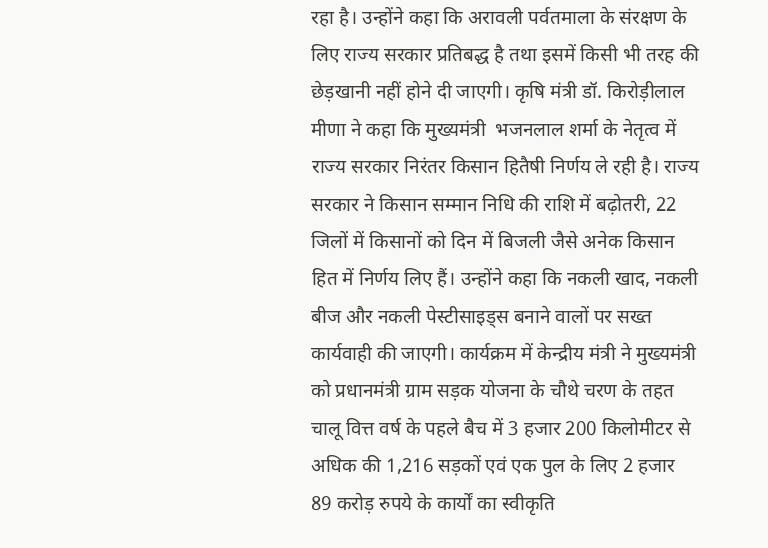रहा है। उन्होंने कहा कि अरावली पर्वतमाला के संरक्षण के लिए राज्य सरकार प्रतिबद्ध है तथा इसमें किसी भी तरह की छेड़खानी नहीं होने दी जाएगी। कृषि मंत्री डॉ. किरोड़ीलाल मीणा ने कहा कि मुख्यमंत्री  भजनलाल शर्मा के नेतृत्व में राज्य सरकार निरंतर किसान हितैषी निर्णय ले रही है। राज्य सरकार ने किसान सम्मान निधि की राशि में बढ़ोतरी, 22 जिलों में किसानों को दिन में बिजली जैसे अनेक किसान हित में निर्णय लिए हैं। उन्होंने कहा कि नकली खाद, नकली बीज और नकली पेस्टीसाइड्स बनाने वालों पर सख्त कार्यवाही की जाएगी। कार्यक्रम में केन्द्रीय मंत्री ने मुख्यमंत्री को प्रधानमंत्री ग्राम सड़क योजना के चौथे चरण के तहत चालू वित्त वर्ष के पहले बैच में 3 हजार 200 किलोमीटर से अधिक की 1,216 सड़कों एवं एक पुल के लिए 2 हजार 89 करोड़ रुपये के कार्यों का स्वीकृति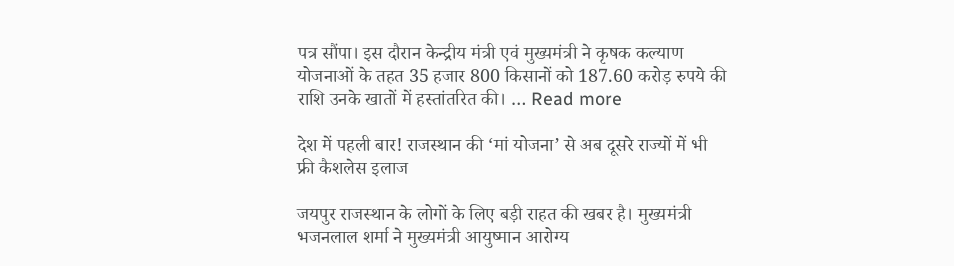पत्र सौंपा। इस दौरान केन्द्रीय मंत्री एवं मुख्यमंत्री ने कृषक कल्याण योजनाओं के तहत 35 हजार 800 किसानों को 187.60 करोड़ रुपये की राशि उनके खातों में हस्तांतरित की। … Read more

देश में पहली बार! राजस्थान की ‘मां योजना’ से अब दूसरे राज्यों में भी फ्री कैशलेस इलाज

जयपुर राजस्थान के लोगों के लिए बड़ी राहत की खबर है। मुख्यमंत्री भजनलाल शर्मा ने मुख्यमंत्री आयुष्मान आरोग्य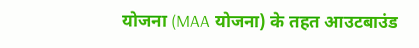योजना (MAA योजना) के तहत आउटबाउंड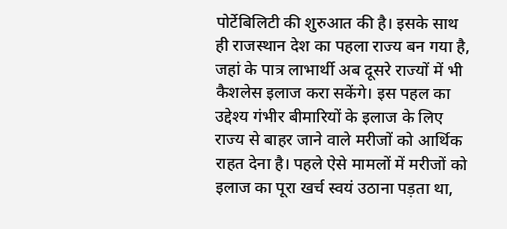पोर्टेबिलिटी की शुरुआत की है। इसके साथ ही राजस्थान देश का पहला राज्य बन गया है, जहां के पात्र लाभार्थी अब दूसरे राज्यों में भी कैशलेस इलाज करा सकेंगे। इस पहल का उद्देश्य गंभीर बीमारियों के इलाज के लिए राज्य से बाहर जाने वाले मरीजों को आर्थिक राहत देना है। पहले ऐसे मामलों में मरीजों को इलाज का पूरा खर्च स्वयं उठाना पड़ता था,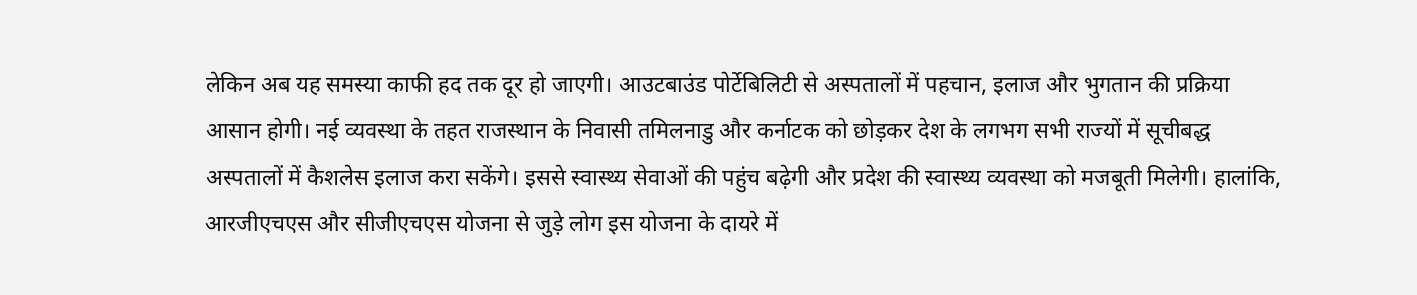लेकिन अब यह समस्या काफी हद तक दूर हो जाएगी। आउटबाउंड पोर्टेबिलिटी से अस्पतालों में पहचान, इलाज और भुगतान की प्रक्रिया आसान होगी। नई व्यवस्था के तहत राजस्थान के निवासी तमिलनाडु और कर्नाटक को छोड़कर देश के लगभग सभी राज्यों में सूचीबद्ध अस्पतालों में कैशलेस इलाज करा सकेंगे। इससे स्वास्थ्य सेवाओं की पहुंच बढ़ेगी और प्रदेश की स्वास्थ्य व्यवस्था को मजबूती मिलेगी। हालांकि, आरजीएचएस और सीजीएचएस योजना से जुड़े लोग इस योजना के दायरे में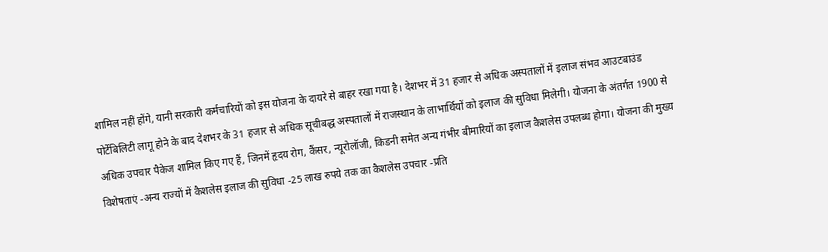शामिल नहीं होंगे, यानी सरकारी कर्मचारियों को इस योजना के दायरे से बाहर रखा गया है। देशभर में 31 हजार से अधिक अस्पतालों में इलाज संभव आउटबाउंड पोर्टेबिलिटी लागू होने के बाद देशभर के 31 हजार से अधिक सूचीबद्ध अस्पतालों में राजस्थान के लाभार्थियों को इलाज की सुविधा मिलेगी। योजना के अंतर्गत 1900 से अधिक उपचार पैकेज शामिल किए गए हैं, जिनमें हृदय रोग, कैंसर, न्यूरोलॉजी, किडनी समेत अन्य गंभीर बीमारियों का इलाज कैशलेस उपलब्ध होगा। योजना की मुख्य विशेषताएं -अन्य राज्यों में कैशलेस इलाज की सुविधा -25 लाख रुपये तक का कैशलेस उपचार -प्रति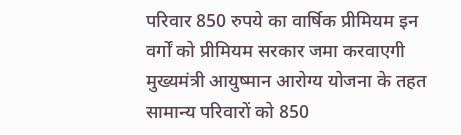परिवार 850 रुपये का वार्षिक प्रीमियम इन वर्गों को प्रीमियम सरकार जमा करवाएगी मुख्यमंत्री आयुष्मान आरोग्य योजना के तहत सामान्य परिवारों को 850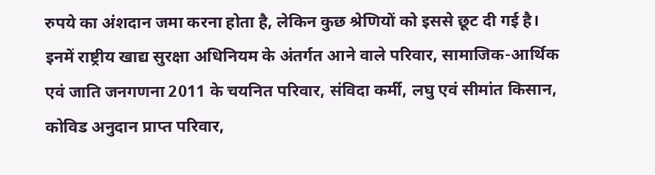रुपये का अंशदान जमा करना होता है, लेकिन कुछ श्रेणियों को इससे छूट दी गई है। इनमें राष्ट्रीय खाद्य सुरक्षा अधिनियम के अंतर्गत आने वाले परिवार, सामाजिक-आर्थिक एवं जाति जनगणना 2011 के चयनित परिवार, संविदा कर्मी, लघु एवं सीमांत किसान, कोविड अनुदान प्राप्त परिवार,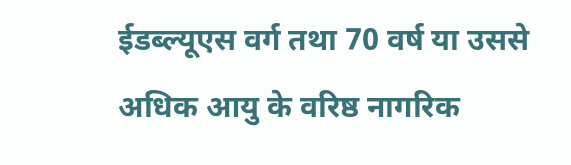ईडब्ल्यूएस वर्ग तथा 70 वर्ष या उससे अधिक आयु के वरिष्ठ नागरिक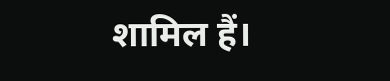शामिल हैं।